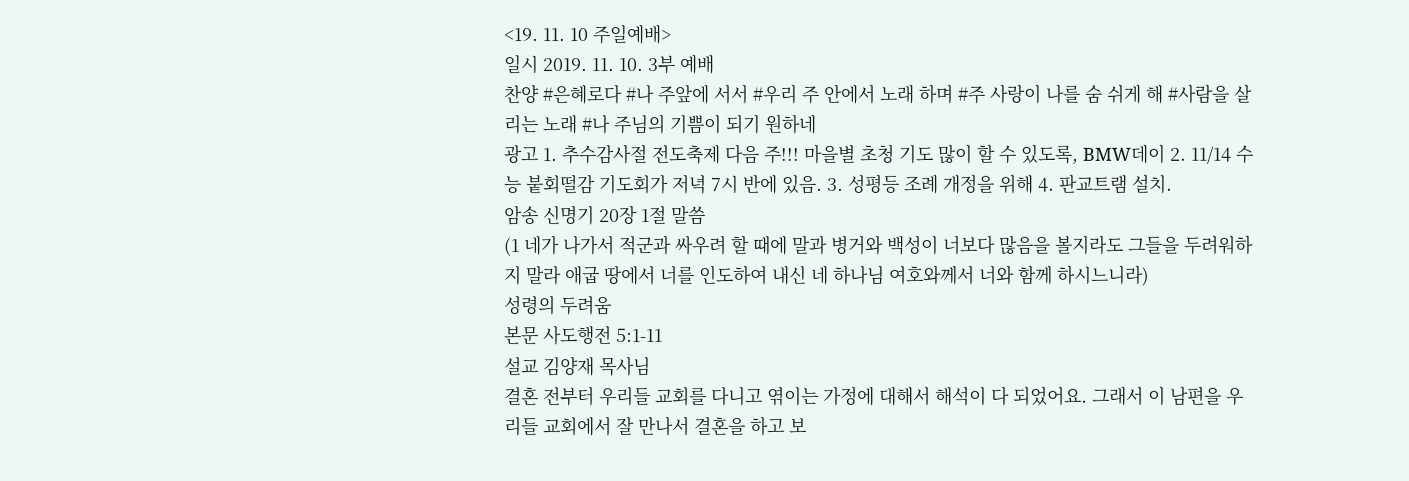<19. 11. 10 주일예배>
일시 2019. 11. 10. 3부 예배
찬양 #은혜로다 #나 주앞에 서서 #우리 주 안에서 노래 하며 #주 사랑이 나를 숨 쉬게 해 #사람을 살리는 노래 #나 주님의 기쁨이 되기 원하네
광고 1. 추수감사절 전도축제 다음 주!!! 마을별 초청 기도 많이 할 수 있도록, BMW데이 2. 11/14 수능 붙회떨감 기도회가 저녁 7시 반에 있음. 3. 성평등 조례 개정을 위해 4. 판교트램 설치.
암송 신명기 20장 1절 말씀
(1 네가 나가서 적군과 싸우려 할 때에 말과 병거와 백성이 너보다 많음을 볼지라도 그들을 두려워하지 말라 애굽 땅에서 너를 인도하여 내신 네 하나님 여호와께서 너와 함께 하시느니라)
성령의 두려움
본문 사도행전 5:1-11
설교 김양재 목사님
결혼 전부터 우리들 교회를 다니고 엮이는 가정에 대해서 해석이 다 되었어요. 그래서 이 남편을 우리들 교회에서 잘 만나서 결혼을 하고 보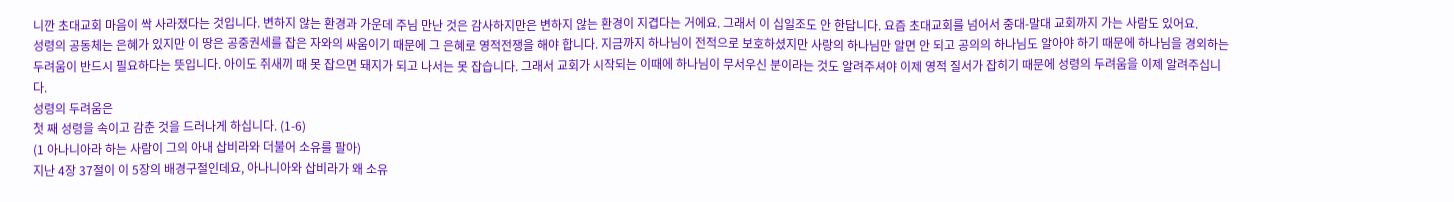니깐 초대교회 마음이 싹 사라졌다는 것입니다. 변하지 않는 환경과 가운데 주님 만난 것은 감사하지만은 변하지 않는 환경이 지겹다는 거에요. 그래서 이 십일조도 안 한답니다. 요즘 초대교회를 넘어서 중대-말대 교회까지 가는 사람도 있어요.
성령의 공동체는 은혜가 있지만 이 땅은 공중권세를 잡은 자와의 싸움이기 때문에 그 은혜로 영적전쟁을 해야 합니다. 지금까지 하나님이 전적으로 보호하셨지만 사랑의 하나님만 알면 안 되고 공의의 하나님도 알아야 하기 때문에 하나님을 경외하는 두려움이 반드시 필요하다는 뜻입니다. 아이도 쥐새끼 때 못 잡으면 돼지가 되고 나서는 못 잡습니다. 그래서 교회가 시작되는 이때에 하나님이 무서우신 분이라는 것도 알려주셔야 이제 영적 질서가 잡히기 때문에 성령의 두려움을 이제 알려주십니다.
성령의 두려움은
첫 째 성령을 속이고 감춘 것을 드러나게 하십니다. (1-6)
(1 아나니아라 하는 사람이 그의 아내 삽비라와 더불어 소유를 팔아)
지난 4장 37절이 이 5장의 배경구절인데요, 아나니아와 삽비라가 왜 소유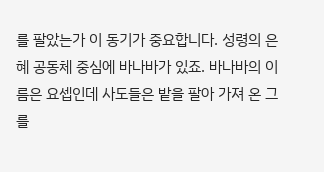를 팔았는가 이 동기가 중요합니다. 성령의 은혜 공동체 중심에 바나바가 있죠. 바나바의 이름은 요셉인데 사도들은 밭을 팔아 가져 온 그를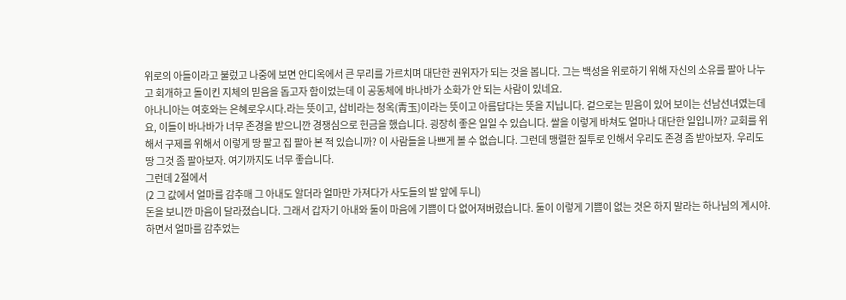위로의 아들이라고 불렀고 나중에 보면 안디옥에서 큰 무리를 가르치며 대단한 권위자가 되는 것을 봅니다. 그는 백성을 위로하기 위해 자신의 소유를 팔아 나누고 회개하고 돌이킨 지체의 믿음을 돕고자 함이었는데 이 공동체에 바나바가 소화가 안 되는 사람이 있네요.
아나니아는 여호와는 은혜로우시다.라는 뜻이고, 삽비라는 청옥(靑玉)이라는 뜻이고 아름답다는 뜻을 지닙니다. 겉으로는 믿음이 있어 보이는 선남선녀였는데요, 이들이 바나바가 너무 존경을 받으니깐 경쟁심으로 헌금을 했습니다. 굉장히 좋은 일일 수 있습니다. 쌀을 이렇게 바쳐도 얼마나 대단한 일입니까? 교회를 위해서 구제를 위해서 이렇게 땅 팔고 집 팔아 본 적 있습니까? 이 사람들을 나쁘게 볼 수 없습니다. 그런데 맹렬한 질투로 인해서 우리도 존경 좀 받아보자. 우리도 땅 그것 좀 팔아보자. 여기까지도 너무 좋습니다.
그런데 2절에서
(2 그 값에서 얼마를 감추매 그 아내도 알더라 얼마만 가져다가 사도들의 발 앞에 두니)
돈을 보니깐 마음이 달라졌습니다. 그래서 갑자기 아내와 둘이 마음에 기쁨이 다 없어져버렸습니다. 둘이 이렇게 기쁨이 없는 것은 하지 말라는 하나님의 계시야. 하면서 얼마를 감추었는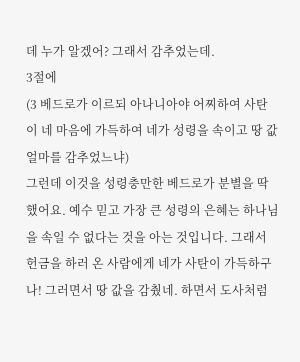데 누가 알겠어? 그래서 감추었는데.
3절에
(3 베드로가 이르되 아나니아야 어찌하여 사탄이 네 마음에 가득하여 네가 성령을 속이고 땅 값 얼마를 감추었느냐)
그런데 이것을 성령충만한 베드로가 분별을 딱 했어요. 예수 믿고 가장 큰 성령의 은혜는 하나님을 속일 수 없다는 것을 아는 것입니다. 그래서 헌금을 하러 온 사람에게 네가 사탄이 가득하구나! 그러면서 땅 값을 감췄네. 하면서 도사처럼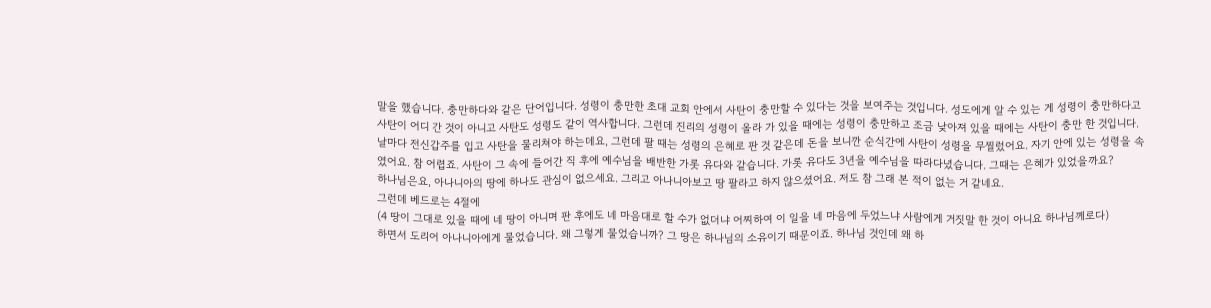말을 했습니다. 충만하다와 같은 단어입니다. 성령이 충만한 초대 교회 안에서 사탄이 충만할 수 있다는 것을 보여주는 것입니다. 성도에게 알 수 있는 게 성령이 충만하다고 사탄이 어디 간 것이 아니고 사탄도 성령도 같이 역사합니다. 그런데 진리의 성령이 올라 가 있을 때에는 성령이 충만하고 조금 낮아져 있을 때에는 사탄이 충만 한 것입니다. 날마다 전신갑주를 입고 사탄을 물리쳐야 하는데요, 그런데 팔 때는 성령의 은혜로 판 것 같은데 돈을 보니깐 순식간에 사탄이 성령을 무찔렀어요. 자기 안에 있는 성령을 속였어요. 참 어렵죠. 사탄이 그 속에 들어간 직 후에 예수님을 배반한 가롯 유다와 같습니다. 가롯 유다도 3년을 예수님을 따라다녔습니다. 그때는 은혜가 있었을까요?
하나님은요, 아나니아의 땅에 하나도 관심이 없으세요. 그리고 아나니아보고 땅 팔라고 하지 않으셨어요. 저도 참 그래 본 적이 없는 거 같네요.
그런데 베드로는 4절에
(4 땅이 그대로 있을 때에 네 땅이 아니며 판 후에도 네 마음대로 할 수가 없더냐 어찌하여 이 일을 네 마음에 두었느냐 사람에게 거짓말 한 것이 아니요 하나님께로다)
하면서 도리어 아나니아에게 물었습니다. 왜 그렇게 물었습니까? 그 땅은 하나님의 소유이기 때문이죠. 하나님 것인데 왜 하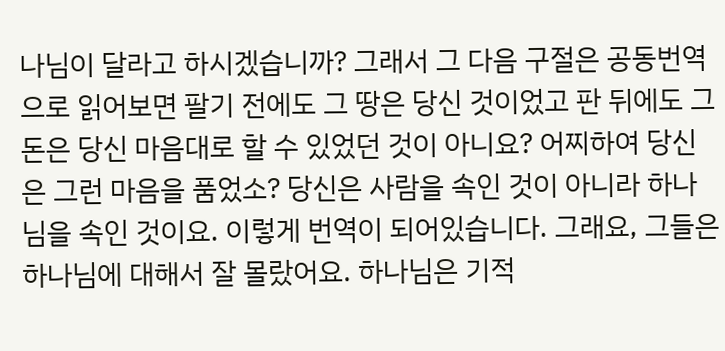나님이 달라고 하시겠습니까? 그래서 그 다음 구절은 공동번역으로 읽어보면 팔기 전에도 그 땅은 당신 것이었고 판 뒤에도 그 돈은 당신 마음대로 할 수 있었던 것이 아니요? 어찌하여 당신은 그런 마음을 품었소? 당신은 사람을 속인 것이 아니라 하나님을 속인 것이요. 이렇게 번역이 되어있습니다. 그래요, 그들은 하나님에 대해서 잘 몰랐어요. 하나님은 기적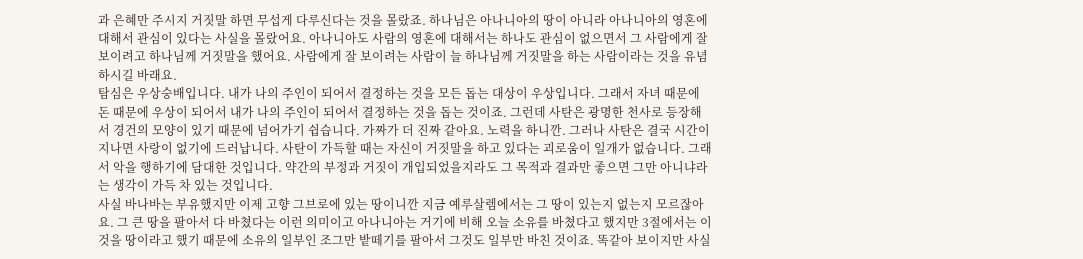과 은혜만 주시지 거짓말 하면 무섭게 다루신다는 것을 몰랐죠. 하나님은 아나니아의 땅이 아니라 아나니아의 영혼에 대해서 관심이 있다는 사실을 몰랐어요. 아나니아도 사람의 영혼에 대해서는 하나도 관심이 없으면서 그 사람에게 잘 보이려고 하나님께 거짓말을 했어요. 사람에게 잘 보이려는 사람이 늘 하나님께 거짓말을 하는 사람이라는 것을 유념하시길 바래요.
탐심은 우상숭배입니다. 내가 나의 주인이 되어서 결정하는 것을 모든 돕는 대상이 우상입니다. 그래서 자녀 때문에 돈 때문에 우상이 되어서 내가 나의 주인이 되어서 결정하는 것을 돕는 것이죠. 그런데 사탄은 광명한 천사로 등장해서 경건의 모양이 있기 때문에 넘어가기 쉽습니다. 가짜가 더 진짜 같아요. 노력을 하니깐. 그러나 사탄은 결국 시간이 지나면 사랑이 없기에 드러납니다. 사탄이 가득할 때는 자신이 거짓말을 하고 있다는 괴로움이 일개가 없습니다. 그래서 악을 행하기에 담대한 것입니다. 약간의 부정과 거짓이 개입되었을지라도 그 목적과 결과만 좋으면 그만 아니냐라는 생각이 가득 차 있는 것입니다.
사실 바나바는 부유했지만 이제 고향 그브로에 있는 땅이니깐 지금 예루살렘에서는 그 땅이 있는지 없는지 모르잖아요. 그 큰 땅을 팔아서 다 바쳤다는 이런 의미이고 아나니아는 거기에 비해 오늘 소유를 바쳤다고 했지만 3절에서는 이것을 땅이라고 했기 때문에 소유의 일부인 조그만 밭떼기를 팔아서 그것도 일부만 바친 것이죠. 똑같아 보이지만 사실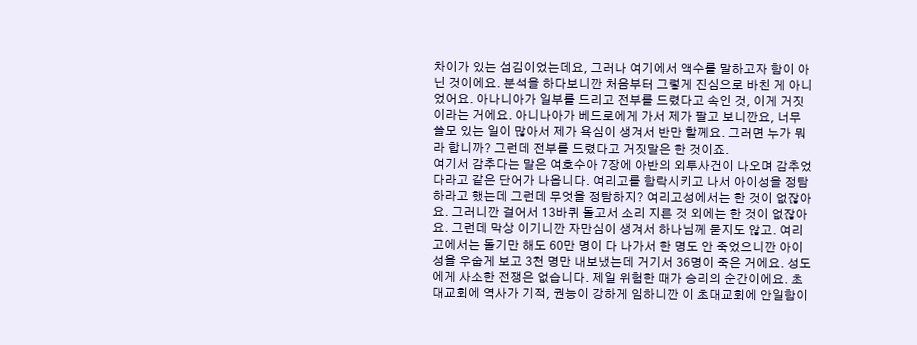차이가 있는 섬김이었는데요, 그러나 여기에서 액수를 말하고자 함이 아닌 것이에요. 분석을 하다보니깐 처음부터 그렇게 진심으로 바친 게 아니었어요. 아나니아가 일부를 드리고 전부를 드렸다고 속인 것, 이게 거짓이라는 거에요. 아니나아가 베드로에게 가서 제가 팔고 보니깐요, 너무 쓸모 있는 일이 많아서 제가 욕심이 생겨서 반만 할께요. 그러면 누가 뭐라 합니까? 그런데 전부를 드렸다고 거짓말은 한 것이죠.
여기서 감추다는 말은 여호수아 7장에 아반의 외투사건이 나오며 감추었다라고 같은 단어가 나옵니다. 여리고를 함락시키고 나서 아이성을 정탐하라고 했는데 그런데 무엇을 정탐하지? 여리고성에서는 한 것이 없잖아요. 그러니깐 걸어서 13바퀴 돌고서 소리 지른 것 외에는 한 것이 없잖아요. 그런데 막상 이기니깐 자만심이 생겨서 하나님께 묻지도 않고. 여리고에서는 돌기만 해도 60만 명이 다 나가서 한 명도 안 죽었으니깐 아이성을 우숩게 보고 3천 명만 내보냈는데 거기서 36명이 죽은 거에요. 성도에게 사소한 전쟁은 없습니다. 제일 위험한 때가 승리의 순간이에요. 초대교회에 역사가 기적, 권능이 강하게 임하니깐 이 초대교회에 안일함이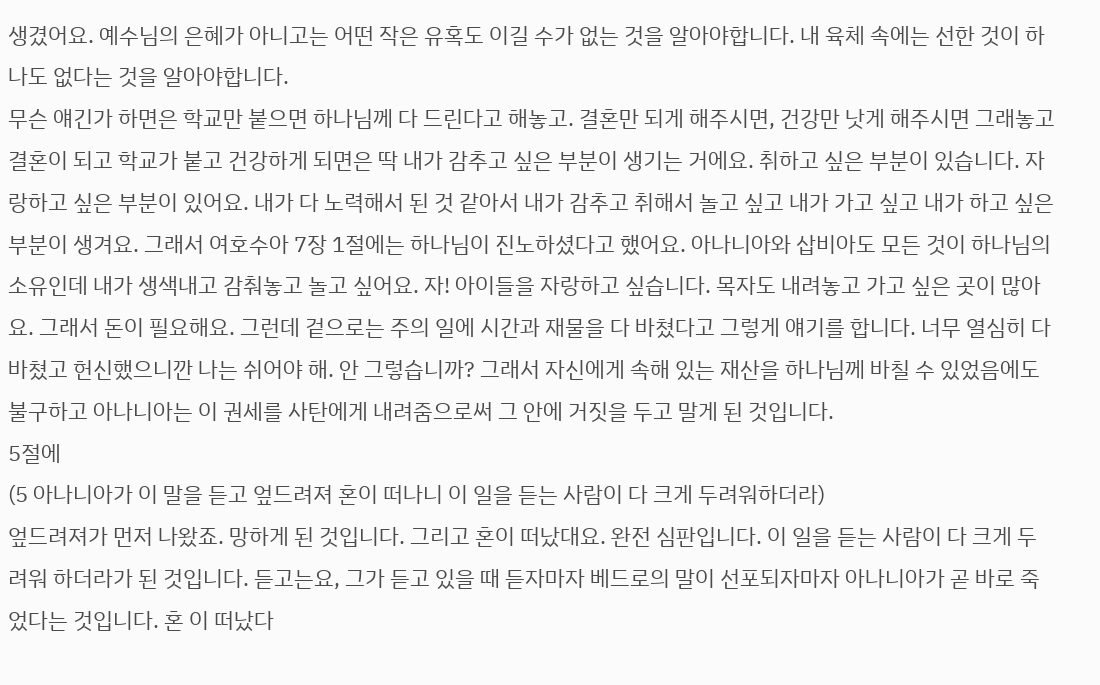생겼어요. 예수님의 은혜가 아니고는 어떤 작은 유혹도 이길 수가 없는 것을 알아야합니다. 내 육체 속에는 선한 것이 하나도 없다는 것을 알아야합니다.
무슨 얘긴가 하면은 학교만 붙으면 하나님께 다 드린다고 해놓고. 결혼만 되게 해주시면, 건강만 낫게 해주시면 그래놓고 결혼이 되고 학교가 붙고 건강하게 되면은 딱 내가 감추고 싶은 부분이 생기는 거에요. 취하고 싶은 부분이 있습니다. 자랑하고 싶은 부분이 있어요. 내가 다 노력해서 된 것 같아서 내가 감추고 취해서 놀고 싶고 내가 가고 싶고 내가 하고 싶은 부분이 생겨요. 그래서 여호수아 7장 1절에는 하나님이 진노하셨다고 했어요. 아나니아와 삽비아도 모든 것이 하나님의 소유인데 내가 생색내고 감춰놓고 놀고 싶어요. 자! 아이들을 자랑하고 싶습니다. 목자도 내려놓고 가고 싶은 곳이 많아요. 그래서 돈이 필요해요. 그런데 겉으로는 주의 일에 시간과 재물을 다 바쳤다고 그렇게 얘기를 합니다. 너무 열심히 다 바쳤고 헌신했으니깐 나는 쉬어야 해. 안 그렇습니까? 그래서 자신에게 속해 있는 재산을 하나님께 바칠 수 있었음에도 불구하고 아나니아는 이 권세를 사탄에게 내려줌으로써 그 안에 거짓을 두고 말게 된 것입니다.
5절에
(5 아나니아가 이 말을 듣고 엎드려져 혼이 떠나니 이 일을 듣는 사람이 다 크게 두려워하더라)
엎드려져가 먼저 나왔죠. 망하게 된 것입니다. 그리고 혼이 떠났대요. 완전 심판입니다. 이 일을 듣는 사람이 다 크게 두려워 하더라가 된 것입니다. 듣고는요, 그가 듣고 있을 때 듣자마자 베드로의 말이 선포되자마자 아나니아가 곧 바로 죽었다는 것입니다. 혼 이 떠났다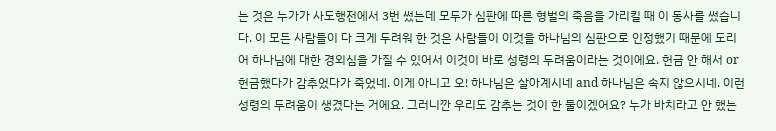는 것은 누가가 사도행전에서 3번 썼는데 모두가 심판에 따른 형벌의 죽음을 가리킬 때 이 동사를 썼습니다. 이 모든 사람들이 다 크게 두려워 한 것은 사람들이 이것을 하나님의 심판으로 인정했기 때문에 도리어 하나님에 대한 경외심을 가질 수 있어서 이것이 바로 성령의 두려움이라는 것이에요. 헌금 안 해서 or 헌금했다가 감추었다가 죽었네. 이게 아니고 오! 하나님은 살아계시네 and 하나님은 속지 않으시네. 이런 성령의 두려움이 생겼다는 거에요. 그러니깐 우리도 감추는 것이 한 둘이겠어요? 누가 바치라고 안 했는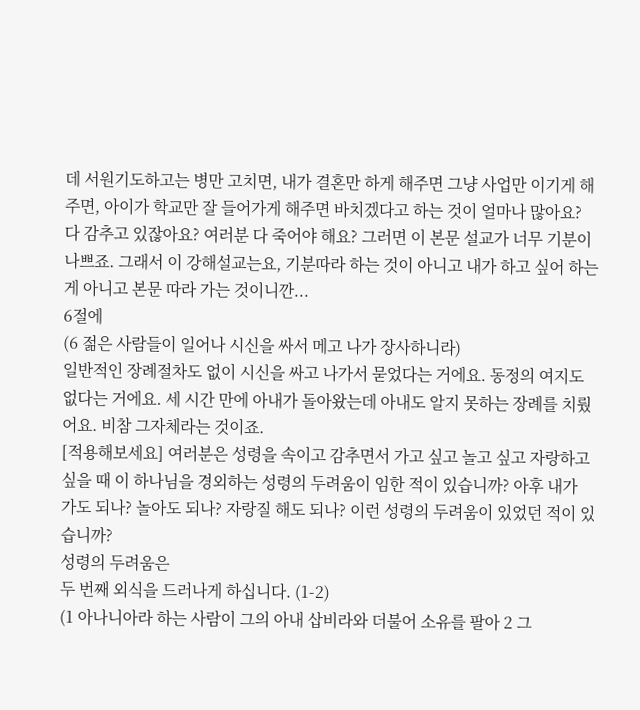데 서원기도하고는 병만 고치면, 내가 결혼만 하게 해주면 그냥 사업만 이기게 해주면, 아이가 학교만 잘 들어가게 해주면 바치겠다고 하는 것이 얼마나 많아요? 다 감추고 있잖아요? 여러분 다 죽어야 해요? 그러면 이 본문 설교가 너무 기분이 나쁘죠. 그래서 이 강해설교는요, 기분따라 하는 것이 아니고 내가 하고 싶어 하는 게 아니고 본문 따라 가는 것이니깐...
6절에
(6 젊은 사람들이 일어나 시신을 싸서 메고 나가 장사하니라)
일반적인 장례절차도 없이 시신을 싸고 나가서 묻었다는 거에요. 동정의 여지도 없다는 거에요. 세 시간 만에 아내가 돌아왔는데 아내도 알지 못하는 장례를 치뤘어요. 비참 그자체라는 것이죠.
[적용해보세요] 여러분은 성령을 속이고 감추면서 가고 싶고 놀고 싶고 자랑하고 싶을 때 이 하나님을 경외하는 성령의 두려움이 임한 적이 있습니까? 아후 내가 가도 되나? 놀아도 되나? 자랑질 해도 되나? 이런 성령의 두려움이 있었던 적이 있습니까?
성령의 두려움은
두 번째 외식을 드러나게 하십니다. (1-2)
(1 아나니아라 하는 사람이 그의 아내 삽비라와 더불어 소유를 팔아 2 그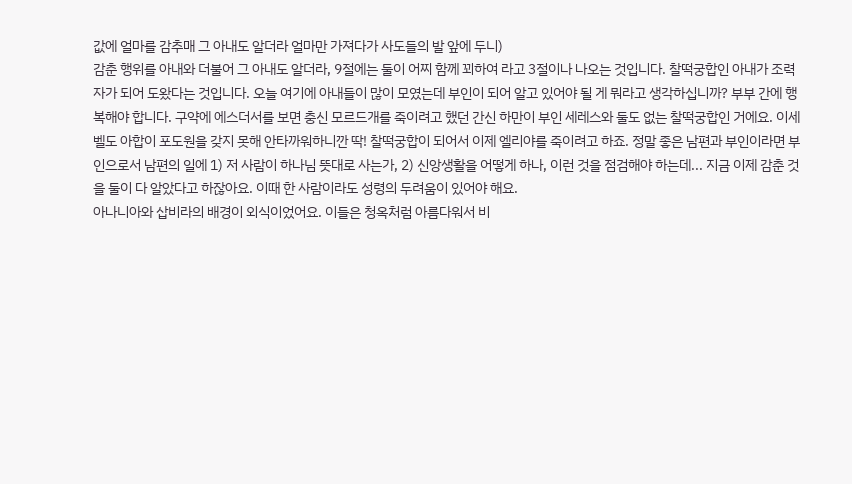값에 얼마를 감추매 그 아내도 알더라 얼마만 가져다가 사도들의 발 앞에 두니)
감춘 행위를 아내와 더불어 그 아내도 알더라, 9절에는 둘이 어찌 함께 꾀하여 라고 3절이나 나오는 것입니다. 찰떡궁합인 아내가 조력자가 되어 도왔다는 것입니다. 오늘 여기에 아내들이 많이 모였는데 부인이 되어 알고 있어야 될 게 뭐라고 생각하십니까? 부부 간에 행복해야 합니다. 구약에 에스더서를 보면 충신 모르드개를 죽이려고 했던 간신 하만이 부인 세레스와 둘도 없는 찰떡궁합인 거에요. 이세벨도 아합이 포도원을 갖지 못해 안타까워하니깐 딱! 찰떡궁합이 되어서 이제 엘리야를 죽이려고 하죠. 정말 좋은 남편과 부인이라면 부인으로서 남편의 일에 1) 저 사람이 하나님 뜻대로 사는가, 2) 신앙생활을 어떻게 하나, 이런 것을 점검해야 하는데... 지금 이제 감춘 것을 둘이 다 알았다고 하잖아요. 이때 한 사람이라도 성령의 두려움이 있어야 해요.
아나니아와 삽비라의 배경이 외식이었어요. 이들은 청옥처럼 아름다워서 비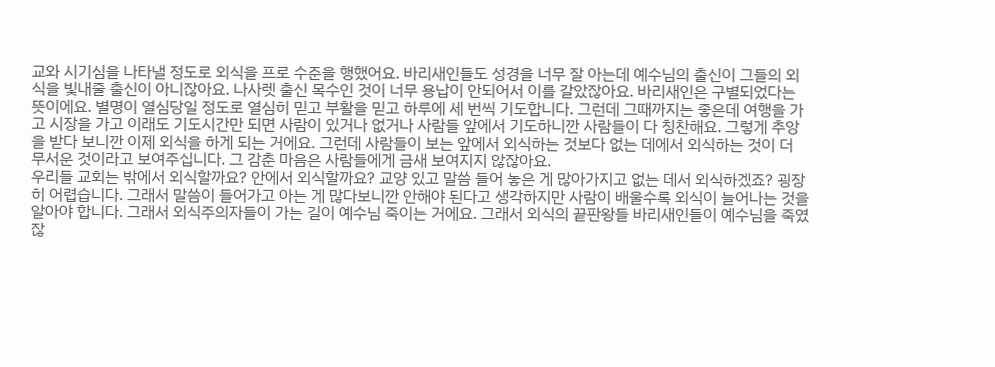교와 시기심을 나타낼 정도로 외식을 프로 수준을 행했어요. 바리새인들도 성경을 너무 잘 아는데 예수님의 출신이 그들의 외식을 빛내줄 출신이 아니잖아요. 나사렛 출신 목수인 것이 너무 용납이 안되어서 이를 갈았잖아요. 바리새인은 구별되었다는 뜻이에요. 별명이 열심당일 정도로 열심히 믿고 부활을 믿고 하루에 세 번씩 기도합니다. 그런데 그때까지는 좋은데 여행을 가고 시장을 가고 이래도 기도시간만 되면 사람이 있거나 없거나 사람들 앞에서 기도하니깐 사람들이 다 칭찬해요. 그렇게 추앙을 받다 보니깐 이제 외식을 하게 되는 거에요. 그런데 사람들이 보는 앞에서 외식하는 것보다 없는 데에서 외식하는 것이 더 무서운 것이라고 보여주십니다. 그 감춘 마음은 사람들에게 금새 보여지지 않잖아요.
우리들 교회는 밖에서 외식할까요? 안에서 외식할까요? 교양 있고 말씀 들어 놓은 게 많아가지고 없는 데서 외식하겠죠? 굉장히 어렵습니다. 그래서 말씀이 들어가고 아는 게 많다보니깐 안해야 된다고 생각하지만 사람이 배울수록 외식이 늘어나는 것을 알아야 합니다. 그래서 외식주의자들이 가는 길이 예수님 죽이는 거에요. 그래서 외식의 끝판왕들 바리새인들이 예수님을 죽였잖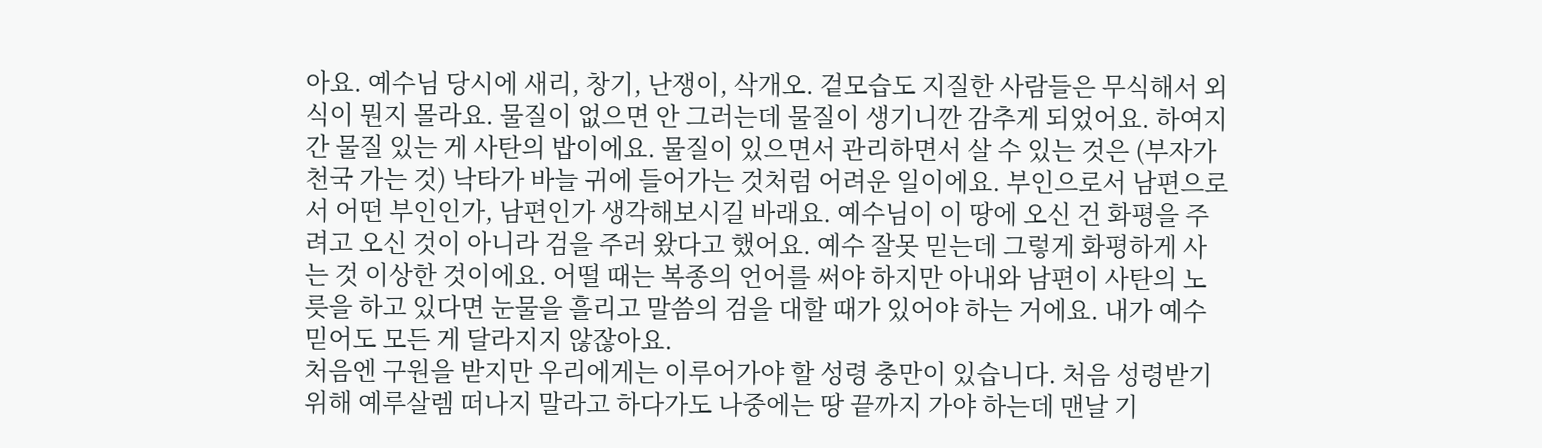아요. 예수님 당시에 새리, 창기, 난쟁이, 삭개오. 겉모습도 지질한 사람들은 무식해서 외식이 뭔지 몰라요. 물질이 없으면 안 그러는데 물질이 생기니깐 감추게 되었어요. 하여지간 물질 있는 게 사탄의 밥이에요. 물질이 있으면서 관리하면서 살 수 있는 것은 (부자가 천국 가는 것) 낙타가 바늘 귀에 들어가는 것처럼 어려운 일이에요. 부인으로서 남편으로서 어떤 부인인가, 남편인가 생각해보시길 바래요. 예수님이 이 땅에 오신 건 화평을 주려고 오신 것이 아니라 검을 주러 왔다고 했어요. 예수 잘못 믿는데 그렇게 화평하게 사는 것 이상한 것이에요. 어떨 때는 복종의 언어를 써야 하지만 아내와 남편이 사탄의 노릇을 하고 있다면 눈물을 흘리고 말씀의 검을 대할 때가 있어야 하는 거에요. 내가 예수 믿어도 모든 게 달라지지 않잖아요.
처음엔 구원을 받지만 우리에게는 이루어가야 할 성령 충만이 있습니다. 처음 성령받기 위해 예루살렘 떠나지 말라고 하다가도 나중에는 땅 끝까지 가야 하는데 맨날 기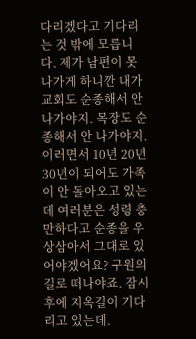다리겠다고 기다리는 것 밖에 모릅니다. 제가 남편이 못 나가게 하니깐 내가 교회도 순종해서 안 나가야지. 목장도 순종해서 안 나가야지. 이러면서 10년 20년 30년이 되어도 가족이 안 돌아오고 있는데 여러분은 성령 충만하다고 순종을 우상삼아서 그대로 있어야겠어요? 구원의 길로 떠나야죠. 잠시 후에 지옥길이 기다리고 있는데.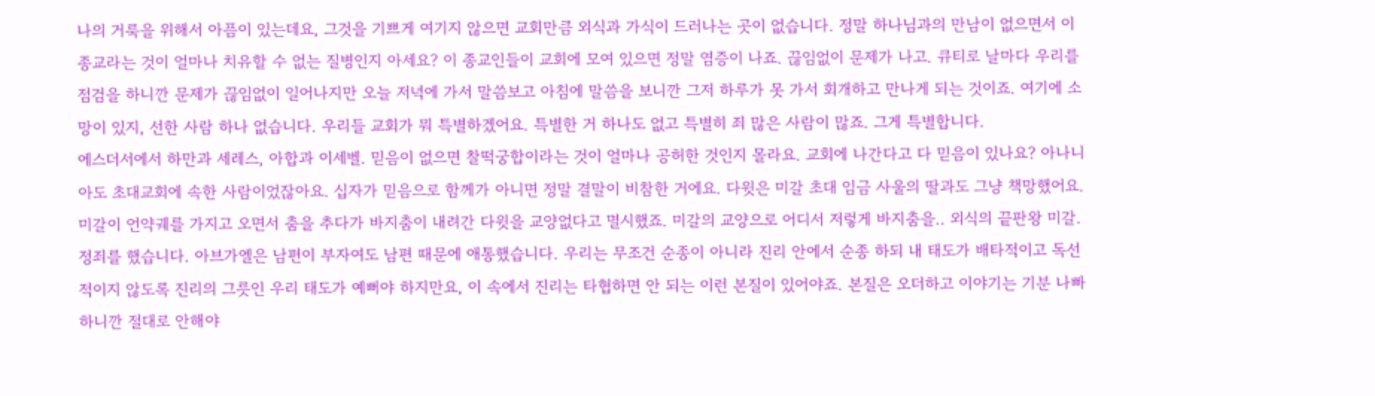나의 거룩을 위해서 아픔이 있는데요, 그것을 기쁘게 여기지 않으면 교회만큼 외식과 가식이 드러나는 곳이 없습니다. 정말 하나님과의 만남이 없으면서 이 종교라는 것이 얼마나 치유할 수 없는 질병인지 아세요? 이 종교인들이 교회에 모여 있으면 정말 염증이 나죠. 끊임없이 문제가 나고. 큐티로 날마다 우리를 점검을 하니깐 문제가 끊임없이 일어나지만 오늘 저녁에 가서 말씀보고 아침에 말씀을 보니깐 그저 하루가 못 가서 회개하고 만나게 되는 것이죠. 여기에 소망이 있지, 선한 사람 하나 없습니다. 우리들 교회가 뭐 특별하겠어요. 특별한 거 하나도 없고 특별히 죄 많은 사람이 많죠. 그게 특별합니다.
에스더서에서 하만과 세레스, 아합과 이세벨. 믿음이 없으면 찰떡궁합이라는 것이 얼마나 공허한 것인지 몰라요. 교회에 나간다고 다 믿음이 있나요? 아나니아도 초대교회에 속한 사람이었잖아요. 십자가 믿음으로 함께가 아니면 정말 결말이 비참한 거에요. 다윗은 미갈 초대 임금 사울의 딸과도 그냥 책망했어요. 미갈이 언약궤를 가지고 오면서 춤을 추다가 바지춤이 내려간 다윗을 교양없다고 멸시했죠. 미갈의 교양으로 어디서 저렇게 바지춤을.. 외식의 끝판왕 미갈. 정죄를 했습니다. 아브가엘은 남편이 부자여도 남편 때문에 애통했습니다. 우리는 무조건 순종이 아니라 진리 안에서 순종 하되 내 태도가 배타적이고 독선적이지 않도록 진리의 그릇인 우리 태도가 예뻐야 하지만요, 이 속에서 진리는 타협하면 안 되는 이런 본질이 있어야죠. 본질은 오더하고 이야기는 기분 나빠하니깐 절대로 안해야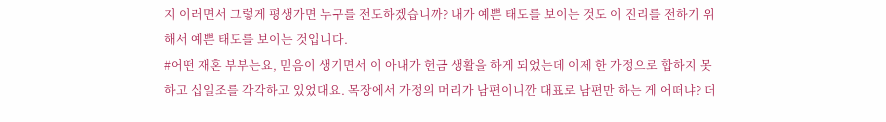지 이러면서 그렇게 평생가면 누구를 전도하겠습니까? 내가 예쁜 태도를 보이는 것도 이 진리를 전하기 위해서 예쁜 태도를 보이는 것입니다.
#어떤 재혼 부부는요, 믿음이 생기면서 이 아내가 헌금 생활을 하게 되었는데 이제 한 가정으로 합하지 못하고 십일조를 각각하고 있었대요. 목장에서 가정의 머리가 남편이니깐 대표로 남편만 하는 게 어떠냐? 더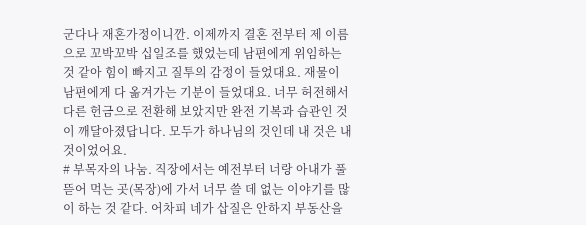군다나 재혼가정이니깐. 이제까지 결혼 전부터 제 이름으로 꼬박꼬박 십일조를 했었는데 남편에게 위임하는 것 같아 힘이 빠지고 질투의 감정이 들었대요. 재물이 남편에게 다 옮겨가는 기분이 들었대요. 너무 허전해서 다른 헌금으로 전환해 보았지만 완전 기복과 습관인 것이 깨달아졌답니다. 모두가 하나님의 것인데 내 것은 내 것이었어요.
# 부목자의 나눔. 직장에서는 예전부터 너랑 아내가 풀 뜯어 먹는 곳(목장)에 가서 너무 쓸 데 없는 이야기를 많이 하는 것 같다. 어차피 네가 삽질은 안하지 부동산을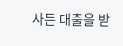사든 대출을 받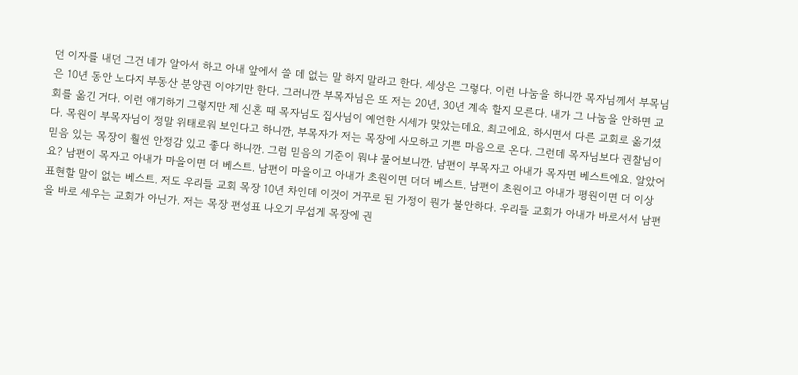던 이자를 내던 그건 네가 알아서 하고 아내 앞에서 쓸 데 없는 말 하지 말라고 한다. 세상은 그렇다. 이런 나눔을 하니깐 목자님께서 부목님은 10년 동안 노다지 부동산 분양권 이야기만 한다. 그러니깐 부목자님은 또 저는 20년, 30년 계속 할지 모른다. 내가 그 나눔을 안하면 교회를 옮긴 거다. 이런 얘기하기 그렇지만 제 신혼 때 목자님도 집사님이 예언한 시세가 맞았는데요. 최고에요. 하시면서 다른 교회로 옮기셨다. 목원이 부목자님이 정말 위태로워 보인다고 하니깐, 부목자가 저는 목장에 사모하고 기쁜 마음으로 온다. 그런데 목자님보다 권찰님이 믿음 있는 목장이 훨씬 안정감 있고 좋다 하니깐. 그럼 믿음의 기준이 뭐냐 물어보니깐. 남편이 부목자고 아내가 목자면 베스트에요. 알았어요? 남편이 목자고 아내가 마을이면 더 베스트. 남편이 마을이고 아내가 초원이면 더더 베스트. 남편이 초원이고 아내가 평원이면 더 이상 표현할 말이 없는 베스트. 저도 우리들 교회 목장 10년 차인데 이것이 거꾸로 된 가정이 뭔가 불안하다. 우리들 교회가 아내가 바로서서 남편을 바로 세우는 교회가 아닌가. 저는 목장 편성표 나오기 무섭게 목장에 권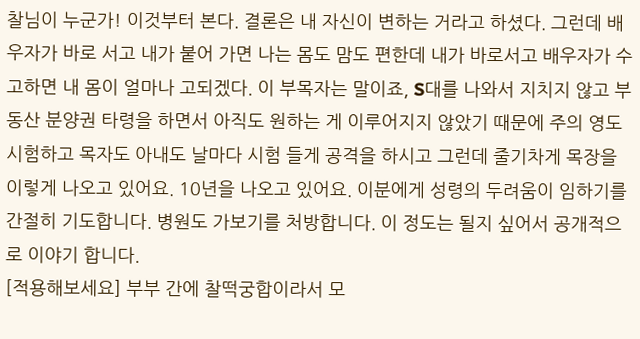찰님이 누군가! 이것부터 본다. 결론은 내 자신이 변하는 거라고 하셨다. 그런데 배우자가 바로 서고 내가 붙어 가면 나는 몸도 맘도 편한데 내가 바로서고 배우자가 수고하면 내 몸이 얼마나 고되겠다. 이 부목자는 말이죠, S대를 나와서 지치지 않고 부동산 분양권 타령을 하면서 아직도 원하는 게 이루어지지 않았기 때문에 주의 영도 시험하고 목자도 아내도 날마다 시험 들게 공격을 하시고 그런데 줄기차게 목장을 이렇게 나오고 있어요. 10년을 나오고 있어요. 이분에게 성령의 두려움이 임하기를 간절히 기도합니다. 병원도 가보기를 처방합니다. 이 정도는 될지 싶어서 공개적으로 이야기 합니다.
[적용해보세요] 부부 간에 찰떡궁합이라서 모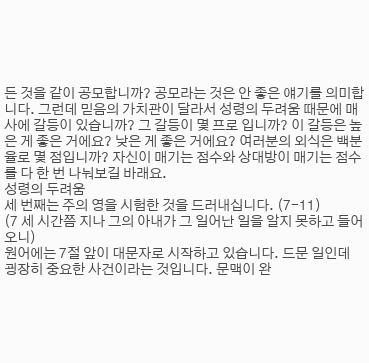든 것을 같이 공모합니까? 공모라는 것은 안 좋은 얘기를 의미합니다. 그런데 믿음의 가치관이 달라서 성령의 두려움 때문에 매사에 갈등이 있습니까? 그 갈등이 몇 프로 입니까? 이 갈등은 높은 게 좋은 거에요? 낮은 게 좋은 거에요? 여러분의 외식은 백분율로 몇 점입니까? 자신이 매기는 점수와 상대방이 매기는 점수를 다 한 번 나눠보길 바래요.
성령의 두려움
세 번째는 주의 영을 시험한 것을 드러내십니다. (7-11)
(7 세 시간쯤 지나 그의 아내가 그 일어난 일을 알지 못하고 들어오니)
원어에는 7절 앞이 대문자로 시작하고 있습니다. 드문 일인데 굉장히 중요한 사건이라는 것입니다. 문맥이 완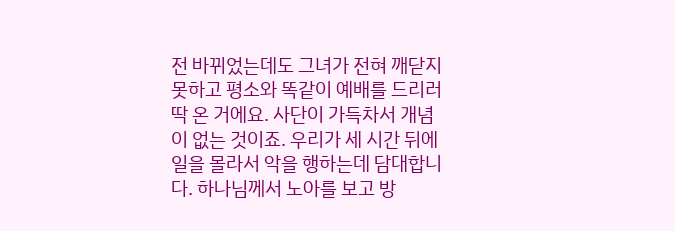전 바뀌었는데도 그녀가 전혀 깨닫지 못하고 평소와 똑같이 예배를 드리러 딱 온 거에요. 사단이 가득차서 개념이 없는 것이죠. 우리가 세 시간 뒤에 일을 몰라서 악을 행하는데 담대합니다. 하나님께서 노아를 보고 방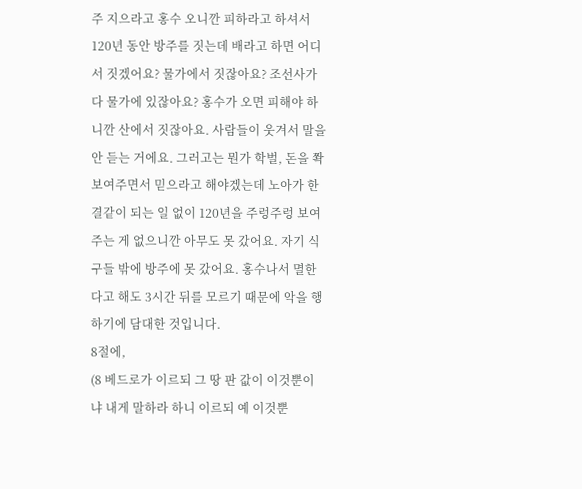주 지으라고 홍수 오니깐 피하라고 하셔서 120년 동안 방주를 짓는데 배라고 하면 어디서 짓겠어요? 물가에서 짓잖아요? 조선사가 다 물가에 있잖아요? 홍수가 오면 피해야 하니깐 산에서 짓잖아요. 사람들이 웃겨서 말을 안 듣는 거에요. 그러고는 뭔가 학벌, 돈을 쫙 보여주면서 믿으라고 해야겠는데 노아가 한결같이 되는 일 없이 120년을 주렁주렁 보여주는 게 없으니깐 아무도 못 갔어요. 자기 식구들 밖에 방주에 못 갔어요. 홍수나서 멸한다고 해도 3시간 뒤를 모르기 때문에 악을 행하기에 담대한 것입니다.
8절에,
(8 베드로가 이르되 그 땅 판 값이 이것뿐이냐 내게 말하라 하니 이르되 예 이것뿐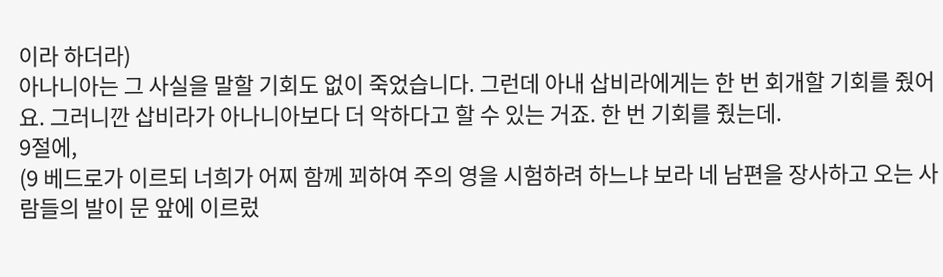이라 하더라)
아나니아는 그 사실을 말할 기회도 없이 죽었습니다. 그런데 아내 삽비라에게는 한 번 회개할 기회를 줬어요. 그러니깐 삽비라가 아나니아보다 더 악하다고 할 수 있는 거죠. 한 번 기회를 줬는데.
9절에,
(9 베드로가 이르되 너희가 어찌 함께 꾀하여 주의 영을 시험하려 하느냐 보라 네 남편을 장사하고 오는 사람들의 발이 문 앞에 이르렀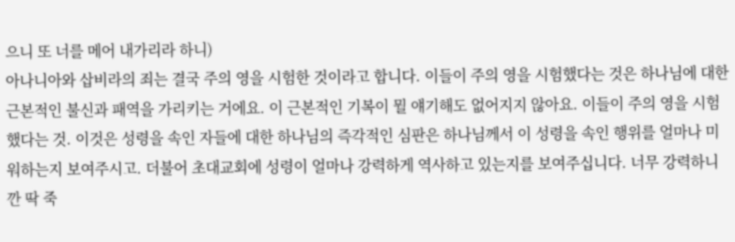으니 또 너를 메어 내가리라 하니)
아나니아와 삽비라의 죄는 결국 주의 영을 시험한 것이라고 합니다. 이들이 주의 영을 시험했다는 것은 하나님에 대한 근본적인 불신과 패역을 가리키는 거에요. 이 근본적인 기복이 뭘 얘기해도 없어지지 않아요. 이들이 주의 영을 시험했다는 것. 이것은 성령을 속인 자들에 대한 하나님의 즉각적인 심판은 하나님께서 이 성령을 속인 행위를 얼마나 미워하는지 보여주시고. 더불어 초대교회에 성령이 얼마나 강력하게 역사하고 있는지를 보여주십니다. 너무 강력하니깐 딱 죽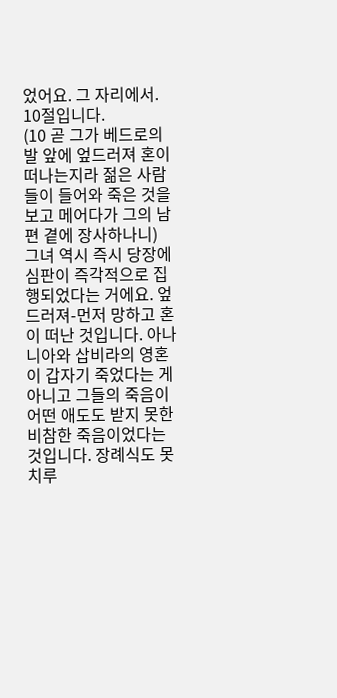었어요. 그 자리에서.
10절입니다.
(10 곧 그가 베드로의 발 앞에 엎드러져 혼이 떠나는지라 젊은 사람들이 들어와 죽은 것을 보고 메어다가 그의 남편 곁에 장사하나니)
그녀 역시 즉시 당장에 심판이 즉각적으로 집행되었다는 거에요. 엎드러져-먼저 망하고 혼이 떠난 것입니다. 아나니아와 삽비라의 영혼이 갑자기 죽었다는 게 아니고 그들의 죽음이 어떤 애도도 받지 못한 비참한 죽음이었다는 것입니다. 장례식도 못 치루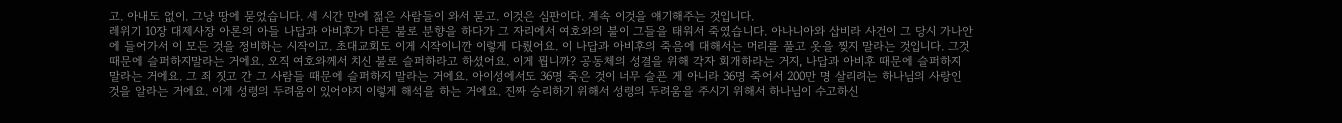고. 아내도 없이. 그냥 땅에 묻었습니다. 세 시간 만에 젊은 사람들이 와서 묻고. 이것은 심판이다. 계속 이것을 얘기해주는 것입니다.
레위기 10장 대제사장 아론의 아들 나답과 아비후가 다른 불로 분향을 하다가 그 자리에서 여호와의 불이 그들을 태워서 죽였습니다. 아나니아와 삽비라 사건이 그 당시 가나안에 들어가서 이 모든 것을 정비하는 시작이고. 초대교회도 이게 시작이니깐 이렇게 다뤘어요. 이 나답과 아비후의 죽음에 대해서는 머리를 풀고 옷을 찢지 말라는 것입니다. 그것 때문에 슬퍼하지말라는 거에요. 오직 여호와께서 치신 불로 슬퍼하라고 하셨어요. 이게 뭡니까? 공동체의 성결을 위해 각자 회개하라는 거지, 나답과 아비후 때문에 슬퍼하지 말라는 거에요. 그 죄 짓고 간 그 사람들 때문에 슬퍼하지 말라는 거에요. 아이성에서도 36명 죽은 것이 너무 슬픈 게 아니라 36명 죽어서 200만 명 살리려는 하나님의 사랑인 것을 알라는 거에요. 이게 성령의 두려움이 있어야지 이렇게 해석을 하는 거에요. 진짜 승리하기 위해서 성령의 두려움을 주시기 위해서 하나님이 수고하신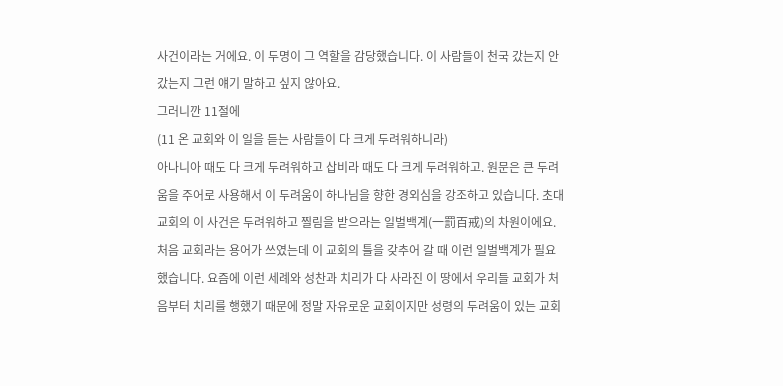사건이라는 거에요. 이 두명이 그 역할을 감당했습니다. 이 사람들이 천국 갔는지 안 갔는지 그런 얘기 말하고 싶지 않아요.
그러니깐 11절에
(11 온 교회와 이 일을 듣는 사람들이 다 크게 두려워하니라)
아나니아 때도 다 크게 두려워하고 삽비라 때도 다 크게 두려워하고. 원문은 큰 두려움을 주어로 사용해서 이 두려움이 하나님을 향한 경외심을 강조하고 있습니다. 초대교회의 이 사건은 두려워하고 찔림을 받으라는 일벌백계(一罰百戒)의 차원이에요. 처음 교회라는 용어가 쓰였는데 이 교회의 틀을 갖추어 갈 때 이런 일벌백계가 필요했습니다. 요즘에 이런 세례와 성찬과 치리가 다 사라진 이 땅에서 우리들 교회가 처음부터 치리를 행했기 때문에 정말 자유로운 교회이지만 성령의 두려움이 있는 교회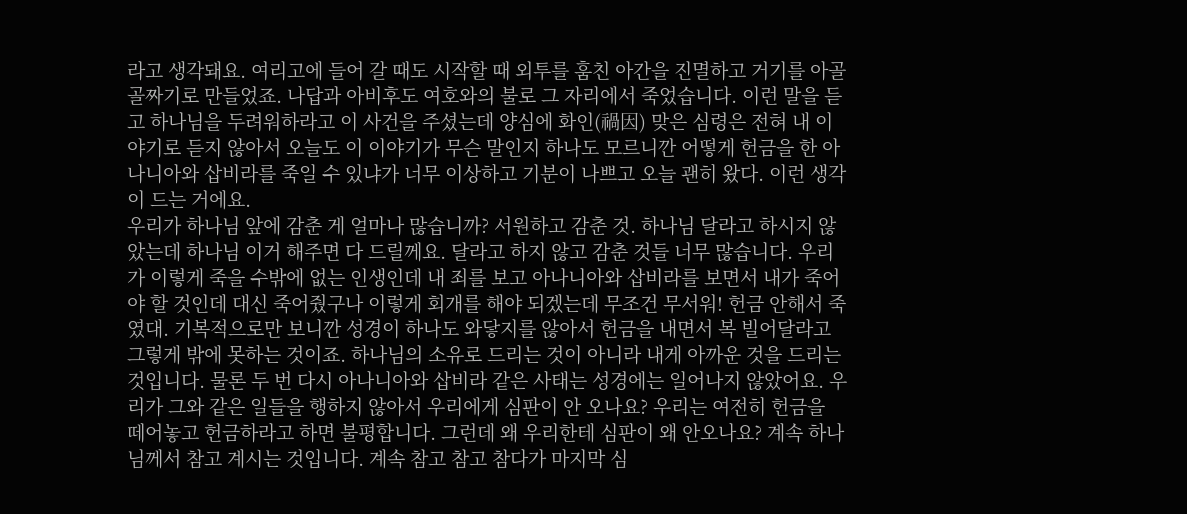라고 생각돼요. 여리고에 들어 갈 때도 시작할 때 외투를 훔친 아간을 진멸하고 거기를 아골 골짜기로 만들었죠. 나답과 아비후도 여호와의 불로 그 자리에서 죽었습니다. 이런 말을 듣고 하나님을 두려워하라고 이 사건을 주셨는데 양심에 화인(禍因) 맞은 심령은 전혀 내 이야기로 듣지 않아서 오늘도 이 이야기가 무슨 말인지 하나도 모르니깐 어떻게 헌금을 한 아나니아와 삽비라를 죽일 수 있냐가 너무 이상하고 기분이 나쁘고 오늘 괜히 왔다. 이런 생각이 드는 거에요.
우리가 하나님 앞에 감춘 게 얼마나 많습니까? 서원하고 감춘 것. 하나님 달라고 하시지 않았는데 하나님 이거 해주면 다 드릴께요. 달라고 하지 않고 감춘 것들 너무 많습니다. 우리가 이렇게 죽을 수밖에 없는 인생인데 내 죄를 보고 아나니아와 삽비라를 보면서 내가 죽어야 할 것인데 대신 죽어줬구나 이렇게 회개를 해야 되겠는데 무조건 무서워! 헌금 안해서 죽였대. 기복적으로만 보니깐 성경이 하나도 와닿지를 않아서 헌금을 내면서 복 빌어달라고 그렇게 밖에 못하는 것이죠. 하나님의 소유로 드리는 것이 아니라 내게 아까운 것을 드리는 것입니다. 물론 두 번 다시 아나니아와 삽비라 같은 사태는 성경에는 일어나지 않았어요. 우리가 그와 같은 일들을 행하지 않아서 우리에게 심판이 안 오나요? 우리는 여전히 헌금을 떼어놓고 헌금하라고 하면 불평합니다. 그런데 왜 우리한테 심판이 왜 안오나요? 계속 하나님께서 참고 계시는 것입니다. 계속 참고 참고 참다가 마지막 심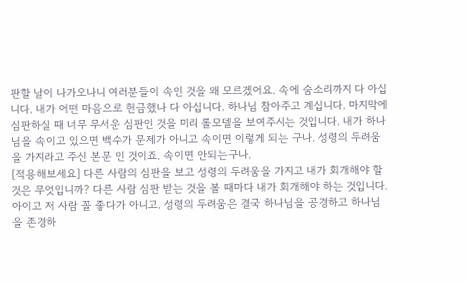판할 날이 나가오나니 여러분들이 속인 것을 왜 모르겠어요. 속에 숨소리까지 다 아십니다. 내가 어떤 마음으로 헌금했나 다 아십니다. 하나님 참아주고 계십니다. 마지막에 심판하실 때 너무 무서운 심판인 것을 미리 롤모델을 보여주시는 것입니다. 내가 하나님을 속이고 있으면 백수가 문제가 아니고 속이면 이렇게 되는 구나. 성령의 두려움을 가지라고 주신 본문 인 것이죠. 속이면 안되는구나.
[적용해보세요] 다른 사람의 심판을 보고 성령의 두려움을 가지고 내가 회개해야 할 것은 무엇입니까? 다른 사람 심판 받는 것을 볼 때마다 내가 회개해야 하는 것입니다. 아이고 저 사람 꼴 좋다가 아니고. 성령의 두려움은 결국 하나님을 공경하고 하나님을 존경하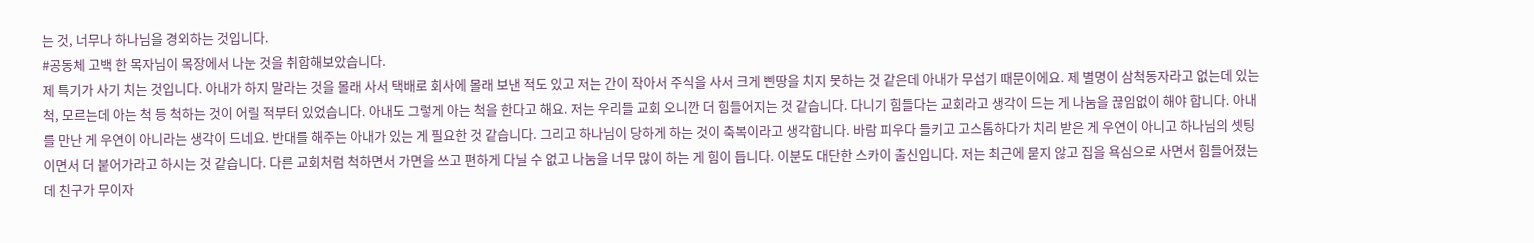는 것, 너무나 하나님을 경외하는 것입니다.
#공동체 고백 한 목자님이 목장에서 나눈 것을 취합해보았습니다.
제 특기가 사기 치는 것입니다. 아내가 하지 말라는 것을 몰래 사서 택배로 회사에 몰래 보낸 적도 있고 저는 간이 작아서 주식을 사서 크게 삔땅을 치지 못하는 것 같은데 아내가 무섭기 때문이에요. 제 별명이 삼척동자라고 없는데 있는 척, 모르는데 아는 척 등 척하는 것이 어릴 적부터 있었습니다. 아내도 그렇게 아는 척을 한다고 해요. 저는 우리들 교회 오니깐 더 힘들어지는 것 같습니다. 다니기 힘들다는 교회라고 생각이 드는 게 나눔을 끊임없이 해야 합니다. 아내를 만난 게 우연이 아니라는 생각이 드네요. 반대를 해주는 아내가 있는 게 필요한 것 같습니다. 그리고 하나님이 당하게 하는 것이 축복이라고 생각합니다. 바람 피우다 들키고 고스톱하다가 치리 받은 게 우연이 아니고 하나님의 셋팅이면서 더 붙어가라고 하시는 것 같습니다. 다른 교회처럼 척하면서 가면을 쓰고 편하게 다닐 수 없고 나눔을 너무 많이 하는 게 힘이 듭니다. 이분도 대단한 스카이 출신입니다. 저는 최근에 묻지 않고 집을 욕심으로 사면서 힘들어졌는데 친구가 무이자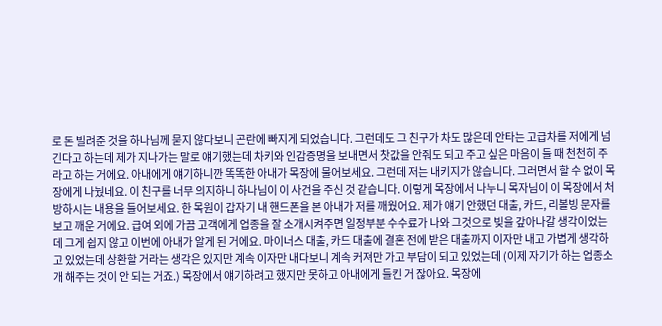로 돈 빌려준 것을 하나님께 묻지 않다보니 곤란에 빠지게 되었습니다. 그런데도 그 친구가 차도 많은데 안타는 고급차를 저에게 넘긴다고 하는데 제가 지나가는 말로 얘기했는데 차키와 인감증명을 보내면서 찻값을 안줘도 되고 주고 싶은 마음이 들 때 천천히 주라고 하는 거에요. 아내에게 얘기하니깐 똑똑한 아내가 목장에 물어보세요. 그런데 저는 내키지가 않습니다. 그러면서 할 수 없이 목장에게 나눴네요. 이 친구를 너무 의지하니 하나님이 이 사건을 주신 것 같습니다. 이렇게 목장에서 나누니 목자님이 이 목장에서 처방하시는 내용을 들어보세요. 한 목원이 갑자기 내 핸드폰을 본 아내가 저를 깨웠어요. 제가 얘기 안했던 대출, 카드, 리볼빙 문자를 보고 깨운 거에요. 급여 외에 가끔 고객에게 업종을 잘 소개시켜주면 일정부분 수수료가 나와 그것으로 빚을 갚아나갈 생각이었는데 그게 쉽지 않고 이번에 아내가 알게 된 거에요. 마이너스 대출, 카드 대출에 결혼 전에 받은 대출까지 이자만 내고 가볍게 생각하고 있었는데 상환할 거라는 생각은 있지만 계속 이자만 내다보니 계속 커져만 가고 부담이 되고 있었는데 (이제 자기가 하는 업종소개 해주는 것이 안 되는 거죠.) 목장에서 얘기하려고 했지만 못하고 아내에게 들킨 거 잖아요. 목장에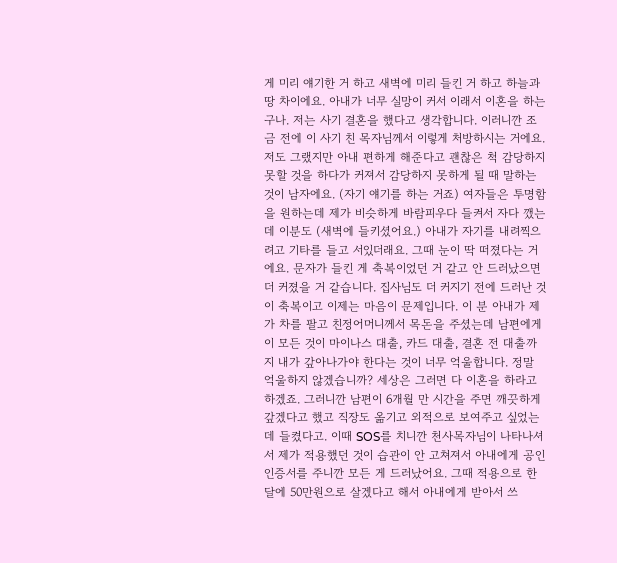게 미리 얘기한 거 하고 새벽에 미리 들킨 거 하고 하늘과 땅 차이에요. 아내가 너무 실망이 커서 이래서 이혼을 하는 구나. 저는 사기 결혼을 했다고 생각합니다. 이러니깐 조금 전에 이 사기 친 목자님께서 이렇게 처방하시는 거에요. 저도 그랬지만 아내 편하게 해준다고 괜찮은 척 감당하지 못할 것을 하다가 커져서 감당하지 못하게 될 때 말하는 것이 남자에요. (자기 얘기를 하는 거죠) 여자들은 투명함을 원하는데 제가 비슷하게 바람피우다 들켜서 자다 깼는데 이분도 (새벽에 들키셨어요.) 아내가 자기를 내려찍으려고 기타를 들고 서있더래요. 그때 눈이 딱 떠졌다는 거에요. 문자가 들킨 게 축복이었던 거 같고 안 드러났으면 더 커졌을 거 같습니다. 집사님도 더 커지기 전에 드러난 것이 축복이고 이제는 마음이 문제입니다. 이 분 아내가 제가 차를 팔고 친정어머니께서 목돈을 주셨는데 남편에게 이 모든 것이 마이나스 대출, 카드 대출, 결혼 전 대출까지 내가 갚아나가야 한다는 것이 너무 억울합니다. 정말 억울하지 않겠습니까? 세상은 그러면 다 이혼을 하라고 하겠죠. 그러니깐 남편이 6개월 만 시간을 주면 깨끗하게 갚겠다고 했고 직장도 옮기고 외적으로 보여주고 싶었는데 들켰다고. 이때 SOS를 치니깐 천사목자님이 나타나셔서 제가 적용했던 것이 습관이 안 고쳐져서 아내에게 공인인증서를 주니깐 모든 게 드러났어요. 그때 적용으로 한 달에 50만원으로 살겠다고 해서 아내에게 받아서 쓰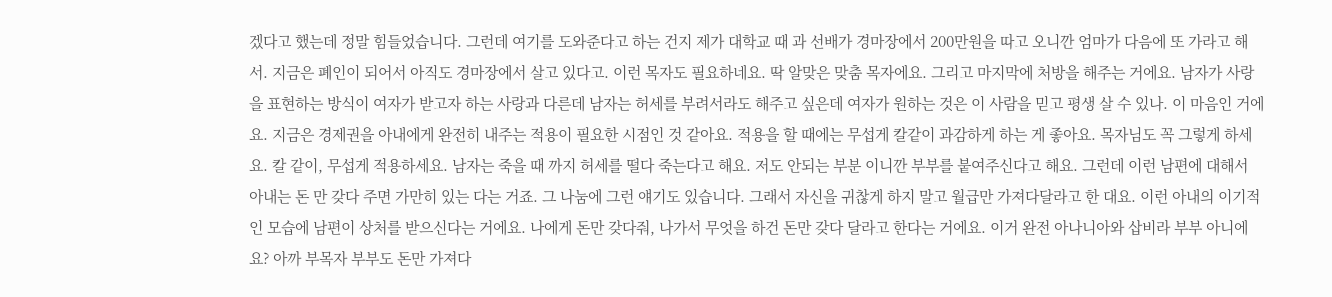겠다고 했는데 정말 힘들었습니다. 그런데 여기를 도와준다고 하는 건지 제가 대학교 때 과 선배가 경마장에서 200만원을 따고 오니깐 엄마가 다음에 또 가라고 해서. 지금은 폐인이 되어서 아직도 경마장에서 살고 있다고. 이런 목자도 필요하네요. 딱 알맞은 맞춤 목자에요. 그리고 마지막에 처방을 해주는 거에요. 남자가 사랑을 표현하는 방식이 여자가 받고자 하는 사랑과 다른데 남자는 허세를 부려서라도 해주고 싶은데 여자가 원하는 것은 이 사람을 믿고 평생 살 수 있나. 이 마음인 거에요. 지금은 경제권을 아내에게 완전히 내주는 적용이 필요한 시점인 것 같아요. 적용을 할 때에는 무섭게 칼같이 과감하게 하는 게 좋아요. 목자님도 꼭 그렇게 하세요. 칼 같이, 무섭게 적용하세요. 남자는 죽을 때 까지 허세를 떨다 죽는다고 해요. 저도 안되는 부분 이니깐 부부를 붙여주신다고 해요. 그런데 이런 남편에 대해서 아내는 돈 만 갖다 주면 가만히 있는 다는 거죠. 그 나눔에 그런 얘기도 있습니다. 그래서 자신을 귀찮게 하지 말고 월급만 가져다달라고 한 대요. 이런 아내의 이기적인 모습에 남편이 상처를 받으신다는 거에요. 나에게 돈만 갖다줘, 나가서 무엇을 하건 돈만 갖다 달라고 한다는 거에요. 이거 완전 아나니아와 삽비라 부부 아니에요? 아까 부목자 부부도 돈만 가져다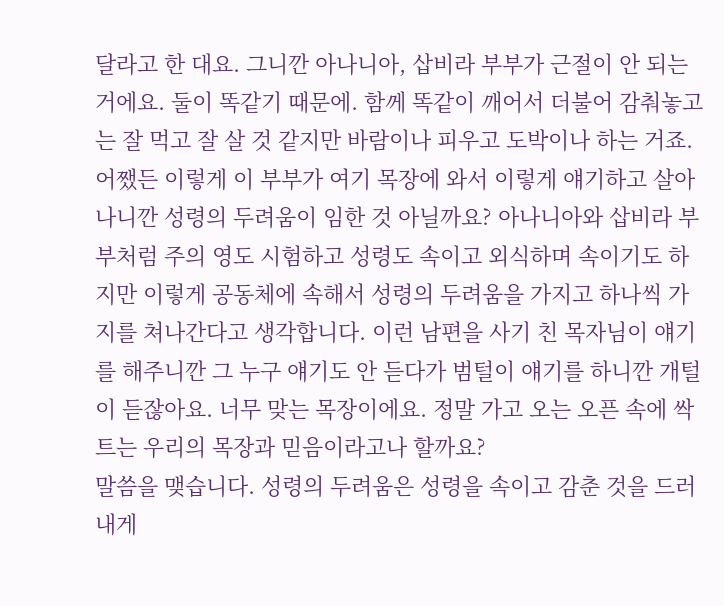달라고 한 대요. 그니깐 아나니아, 삽비라 부부가 근절이 안 되는 거에요. 둘이 똑같기 때문에. 함께 똑같이 깨어서 더불어 감춰놓고는 잘 먹고 잘 살 것 같지만 바람이나 피우고 도박이나 하는 거죠. 어쨌든 이렇게 이 부부가 여기 목장에 와서 이렇게 얘기하고 살아나니깐 성령의 두려움이 임한 것 아닐까요? 아나니아와 삽비라 부부처럼 주의 영도 시험하고 성령도 속이고 외식하며 속이기도 하지만 이렇게 공동체에 속해서 성령의 두려움을 가지고 하나씩 가지를 쳐나간다고 생각합니다. 이런 남편을 사기 친 목자님이 얘기를 해주니깐 그 누구 얘기도 안 듣다가 범털이 얘기를 하니깐 개털이 듣잖아요. 너무 맞는 목장이에요. 정말 가고 오는 오픈 속에 싹트는 우리의 목장과 믿음이라고나 할까요?
말씀을 맺습니다. 성령의 두려움은 성령을 속이고 감춘 것을 드러내게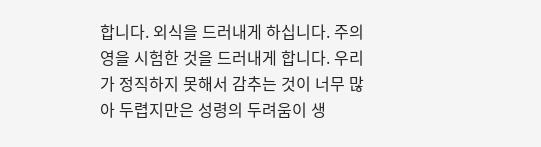합니다. 외식을 드러내게 하십니다. 주의 영을 시험한 것을 드러내게 합니다. 우리가 정직하지 못해서 감추는 것이 너무 많아 두렵지만은 성령의 두려움이 생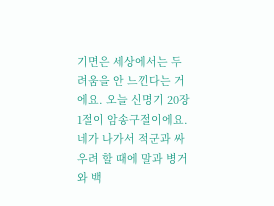기면은 세상에서는 두려움을 안 느낀다는 거에요. 오늘 신명기 20장 1절이 암송구절이에요. 네가 나가서 적군과 싸우려 할 때에 말과 병거와 백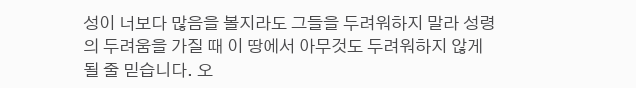성이 너보다 많음을 볼지라도 그들을 두려워하지 말라 성령의 두려움을 가질 때 이 땅에서 아무것도 두려워하지 않게 될 줄 믿습니다. 오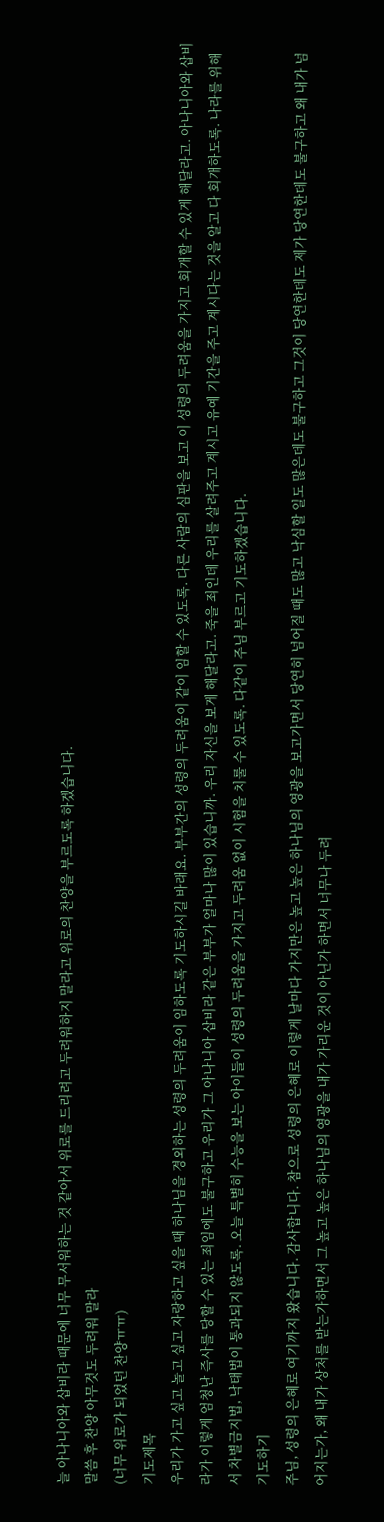늘 아나니아와 삽비라 때문에 너무 무서워하는 것 같아서 위로를 드리려고 두려워하지 말라고 위로의 찬양을 부르도록 하겠습니다.
말씀 후 찬양 아무것도 두려워 말라
(너무 위로가 되었던 찬양ㅠㅠ)
기도제목
우리가 가고 싶고 놀고 싶고 자랑하고 싶을 때 하나님을 경외하는 성령의 두려움이 임하도록 기도하시길 바래요. 부부간의 성령의 두려움이 같이 임할 수 있도록. 다른 사람의 심판을 보고 이 성령의 두려움을 가지고 회개할 수 있게 해달라고. 아나니아와 삽비라가 이렇게 엄청난 즉사를 당할 수 있는 죄임에도 불구하고 우리가 그 아나니아 삽비라 같은 부부가 얼마나 많이 있습니까. 우리 자신을 보게 해달라고. 죽을 죄인데 우리를 살려주고 계시고 유예 기간을 주고 계시다는 것을 알고 다 회개하도록. 나라를 위해서 차별금지법, 낙태법이 통과되지 않도록. 오늘 특별히 수능을 보는 아이들이 성령의 두려움을 가지고 두려움 없이 시험을 치룰 수 있도록. 다같이 주님 부르고 기도하겠습니다.
기도하기
주님, 성령의 은혜로 여기까지 왔습니다. 감사합니다. 참으로 성령의 은혜로 이렇게 날마다 가지만은 높고 높은 하나님의 영광을 보고가면서 당연히 넘어질 때도 많고 낙심할 일도 많은데도 불구하고 그것이 당연한데도 제가 당연한데도 불구하고 왜 내가 넘어지는가, 왜 내가 상처를 받는가하면서 그 높고 높은 하나님의 영광을 내가 가리운 것이 아닌가 하면서 너무나 두려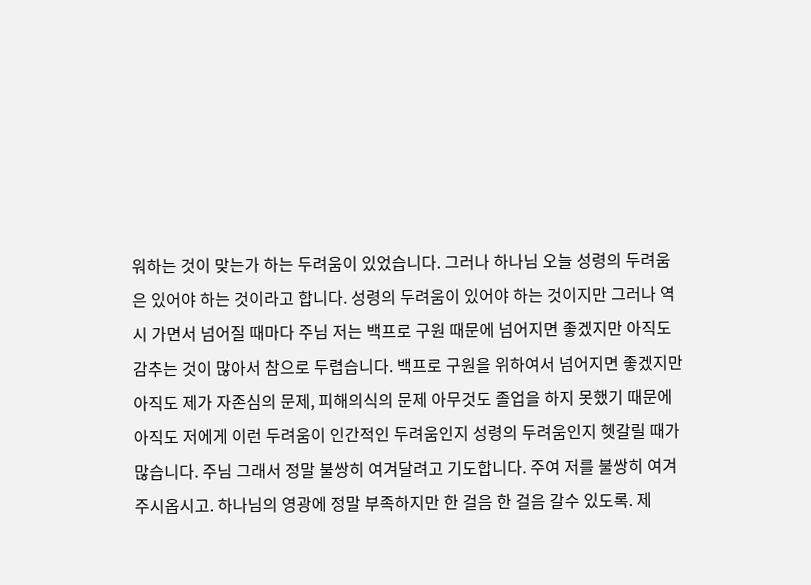워하는 것이 맞는가 하는 두려움이 있었습니다. 그러나 하나님 오늘 성령의 두려움은 있어야 하는 것이라고 합니다. 성령의 두려움이 있어야 하는 것이지만 그러나 역시 가면서 넘어질 때마다 주님 저는 백프로 구원 때문에 넘어지면 좋겠지만 아직도 감추는 것이 많아서 참으로 두렵습니다. 백프로 구원을 위하여서 넘어지면 좋겠지만 아직도 제가 자존심의 문제, 피해의식의 문제 아무것도 졸업을 하지 못했기 때문에 아직도 저에게 이런 두려움이 인간적인 두려움인지 성령의 두려움인지 헷갈릴 때가 많습니다. 주님 그래서 정말 불쌍히 여겨달려고 기도합니다. 주여 저를 불쌍히 여겨 주시옵시고. 하나님의 영광에 정말 부족하지만 한 걸음 한 걸음 갈수 있도록. 제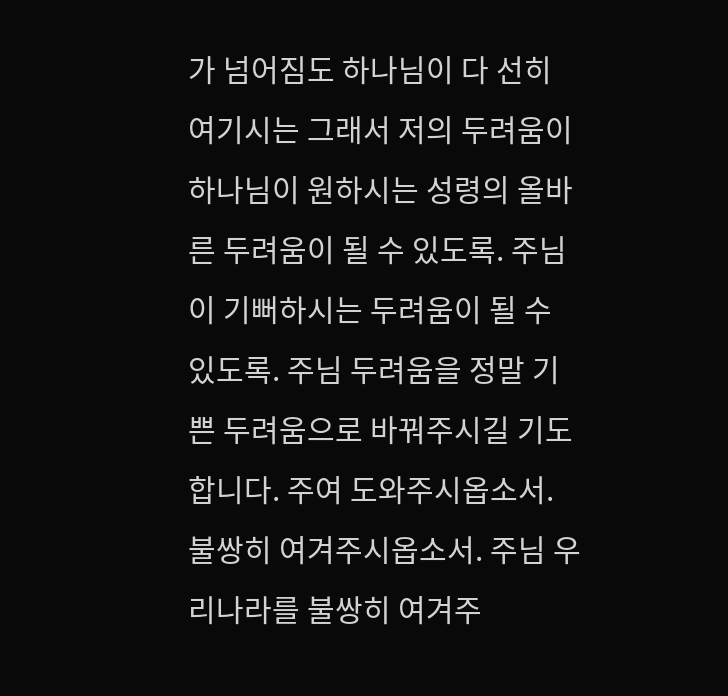가 넘어짐도 하나님이 다 선히 여기시는 그래서 저의 두려움이 하나님이 원하시는 성령의 올바른 두려움이 될 수 있도록. 주님이 기뻐하시는 두려움이 될 수 있도록. 주님 두려움을 정말 기쁜 두려움으로 바꿔주시길 기도합니다. 주여 도와주시옵소서. 불쌍히 여겨주시옵소서. 주님 우리나라를 불쌍히 여겨주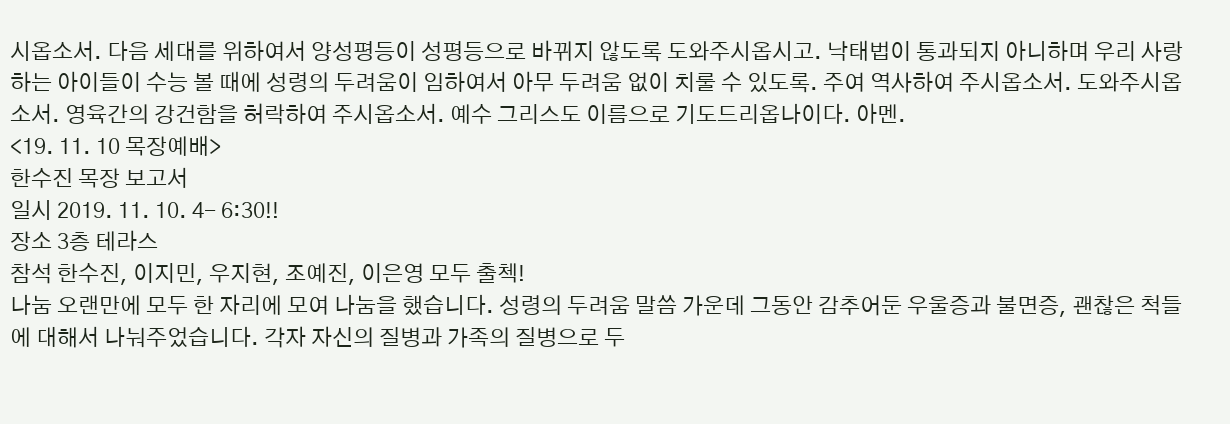시옵소서. 다음 세대를 위하여서 양성평등이 성평등으로 바뀌지 않도록 도와주시옵시고. 낙태법이 통과되지 아니하며 우리 사랑하는 아이들이 수능 볼 때에 성령의 두려움이 임하여서 아무 두려움 없이 치룰 수 있도록. 주여 역사하여 주시옵소서. 도와주시옵소서. 영육간의 강건함을 허락하여 주시옵소서. 예수 그리스도 이름으로 기도드리옵나이다. 아멘.
<19. 11. 10 목장예배>
한수진 목장 보고서
일시 2019. 11. 10. 4- 6:30!!
장소 3층 테라스
참석 한수진, 이지민, 우지현, 조예진, 이은영 모두 출첵!
나눔 오랜만에 모두 한 자리에 모여 나눔을 했습니다. 성령의 두려움 말씀 가운데 그동안 감추어둔 우울증과 불면증, 괜찮은 척들에 대해서 나눠주었습니다. 각자 자신의 질병과 가족의 질병으로 두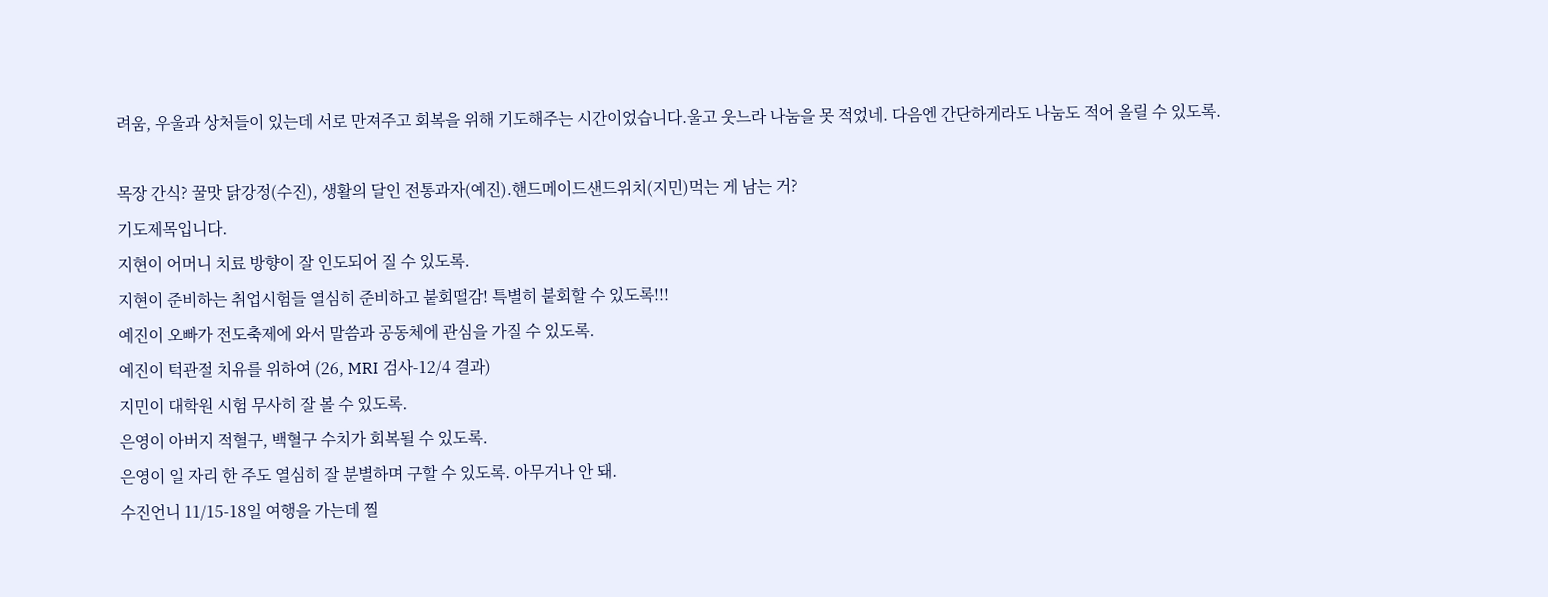려움, 우울과 상처들이 있는데 서로 만져주고 회복을 위해 기도해주는 시간이었습니다.울고 웃느라 나눔을 못 적었네. 다음엔 간단하게라도 나눔도 적어 올릴 수 있도록.

목장 간식? 꿀맛 닭강정(수진), 생활의 달인 전통과자(예진).핸드메이드샌드위치(지민)먹는 게 남는 거?
기도제목입니다.
지현이 어머니 치료 방향이 잘 인도되어 질 수 있도록.
지현이 준비하는 취업시험들 열심히 준비하고 붙회떨감! 특별히 붙회할 수 있도록!!!
예진이 오빠가 전도축제에 와서 말씀과 공동체에 관심을 가질 수 있도록.
예진이 턱관절 치유를 위하여 (26, MRI 검사-12/4 결과)
지민이 대학원 시험 무사히 잘 볼 수 있도록.
은영이 아버지 적혈구, 백혈구 수치가 회복될 수 있도록.
은영이 일 자리 한 주도 열심히 잘 분별하며 구할 수 있도록. 아무거나 안 돼.
수진언니 11/15-18일 여행을 가는데 찔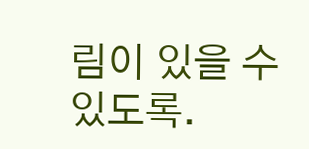림이 있을 수 있도록.